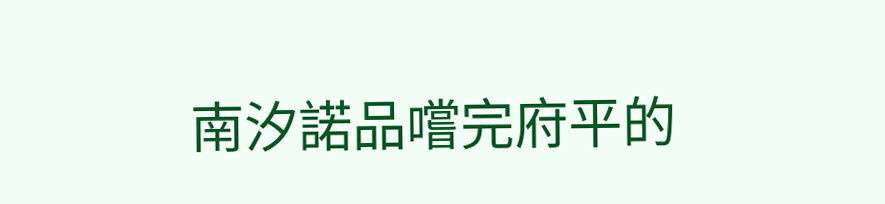南汐諾品嚐完府平的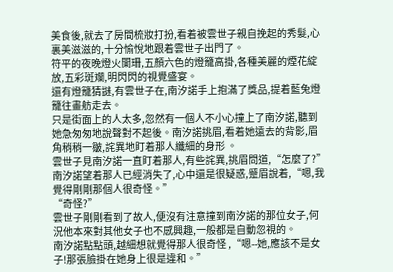美食後,就去了房間梳妝打扮,看着被雲世子親自挽起的秀髮,心裏美滋滋的,十分愉悅地跟着雲世子出門了。
符平的夜晚燈火闌珊,五顏六色的燈籠高掛,各種美麗的煙花綻放,五彩斑斕,明閃閃的視覺盛宴。
還有燈籠猜謎,有雲世子在,南汐諾手上抱滿了獎品,提着藍兔燈籠往畫舫走去。
只是街面上的人太多,忽然有一個人不小心撞上了南汐諾,聽到她急匆匆地說聲對不起後。南汐諾挑眉,看着她遠去的背影,眉角稍稍一皺,詫異地盯着那人纖細的身形 。
雲世子見南汐諾一直盯着那人,有些詫異,挑眉問道,“怎麼了?”
南汐諾望着那人已經消失了,心中還是很疑惑,蹙眉說着,“嗯,我覺得剛剛那個人很奇怪。”
“奇怪?”
雲世子剛剛看到了故人,便沒有注意撞到南汐諾的那位女子,何況他本來對其他女子也不感興趣,一般都是自動忽視的。
南汐諾點點頭,越細想就覺得那人很奇怪 ,“嗯--她,應該不是女子!那張臉掛在她身上很是違和。”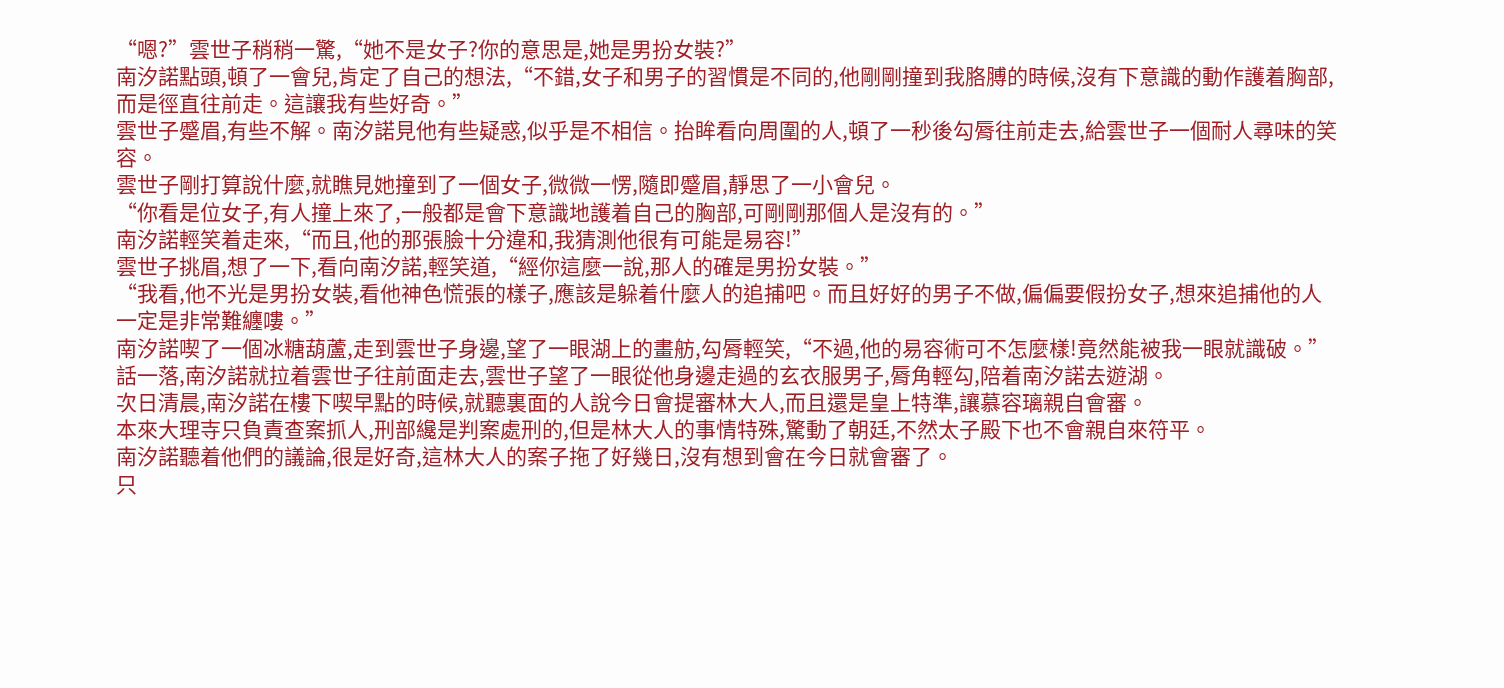“嗯?”雲世子稍稍一驚,“她不是女子?你的意思是,她是男扮女裝?”
南汐諾點頭,頓了一會兒,肯定了自己的想法,“不錯,女子和男子的習慣是不同的,他剛剛撞到我胳膊的時候,沒有下意識的動作護着胸部,而是徑直往前走。這讓我有些好奇。”
雲世子蹙眉,有些不解。南汐諾見他有些疑惑,似乎是不相信。抬眸看向周圍的人,頓了一秒後勾脣往前走去,給雲世子一個耐人尋味的笑容。
雲世子剛打算說什麼,就瞧見她撞到了一個女子,微微一愣,隨即蹙眉,靜思了一小會兒。
“你看是位女子,有人撞上來了,一般都是會下意識地護着自己的胸部,可剛剛那個人是沒有的。”
南汐諾輕笑着走來,“而且,他的那張臉十分違和,我猜測他很有可能是易容!”
雲世子挑眉,想了一下,看向南汐諾,輕笑道,“經你這麼一說,那人的確是男扮女裝。”
“我看,他不光是男扮女裝,看他神色慌張的樣子,應該是躲着什麼人的追捕吧。而且好好的男子不做,偏偏要假扮女子,想來追捕他的人一定是非常難纏嘍。”
南汐諾喫了一個冰糖葫蘆,走到雲世子身邊,望了一眼湖上的畫舫,勾脣輕笑,“不過,他的易容術可不怎麼樣!竟然能被我一眼就識破。”
話一落,南汐諾就拉着雲世子往前面走去,雲世子望了一眼從他身邊走過的玄衣服男子,脣角輕勾,陪着南汐諾去遊湖。
次日清晨,南汐諾在樓下喫早點的時候,就聽裏面的人說今日會提審林大人,而且還是皇上特準,讓慕容璃親自會審。
本來大理寺只負責查案抓人,刑部纔是判案處刑的,但是林大人的事情特殊,驚動了朝廷,不然太子殿下也不會親自來符平。
南汐諾聽着他們的議論,很是好奇,這林大人的案子拖了好幾日,沒有想到會在今日就會審了。
只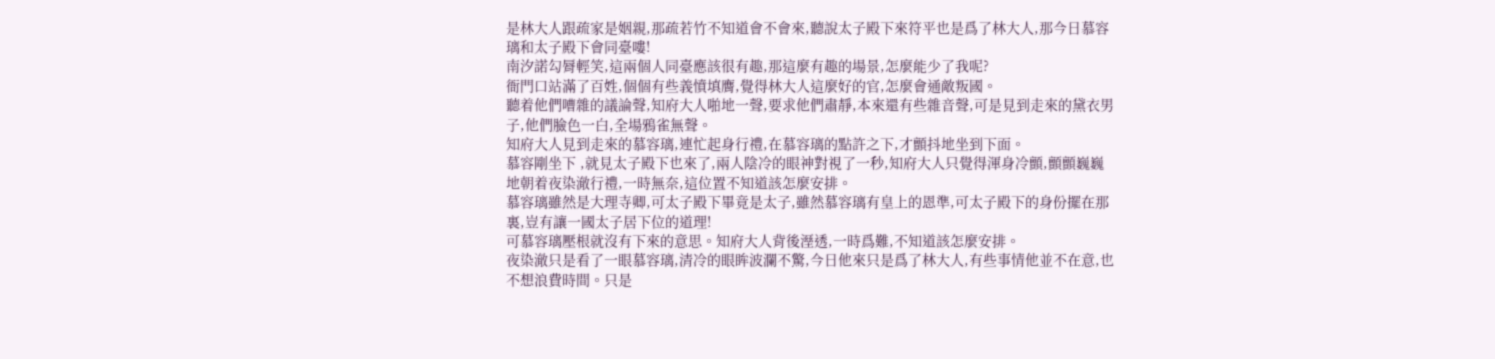是林大人跟疏家是姻親,那疏若竹不知道會不會來,聽說太子殿下來符平也是爲了林大人,那今日慕容璃和太子殿下會同臺嘍!
南汐諾勾脣輕笑,這兩個人同臺應該很有趣,那這麼有趣的場景,怎麼能少了我呢?
衙門口站滿了百姓,個個有些義憤填膺,覺得林大人這麼好的官,怎麼會通敵叛國。
聽着他們嘈雜的議論聲,知府大人啪地一聲,要求他們肅靜,本來還有些雜音聲,可是見到走來的黛衣男子,他們臉色一白,全場鴉雀無聲。
知府大人見到走來的慕容璃,連忙起身行禮,在慕容璃的點許之下,才顫抖地坐到下面。
慕容剛坐下 ,就見太子殿下也來了,兩人陰冷的眼神對視了一秒,知府大人只覺得渾身冷顫,顫顫巍巍地朝着夜染澈行禮,一時無奈,這位置不知道該怎麼安排。
慕容璃雖然是大理寺卿,可太子殿下畢竟是太子,雖然慕容璃有皇上的恩準,可太子殿下的身份擺在那裏,豈有讓一國太子居下位的道理!
可慕容璃壓根就沒有下來的意思。知府大人背後溼透,一時爲難,不知道該怎麼安排。
夜染澈只是看了一眼慕容璃,清冷的眼眸波瀾不驚,今日他來只是爲了林大人,有些事情他並不在意,也不想浪費時間。只是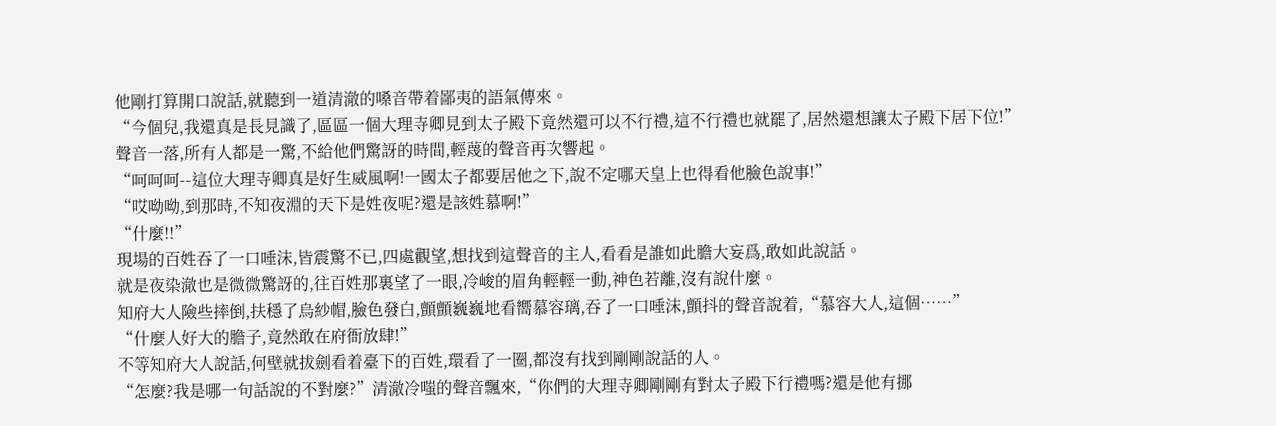他剛打算開口說話,就聽到一道清澈的嗓音帶着鄙夷的語氣傳來。
“今個兒,我還真是長見識了,區區一個大理寺卿見到太子殿下竟然還可以不行禮,這不行禮也就罷了,居然還想讓太子殿下居下位!”
聲音一落,所有人都是一驚,不給他們驚訝的時間,輕蔑的聲音再次響起。
“呵呵呵--這位大理寺卿真是好生威風啊!一國太子都要居他之下,說不定哪天皇上也得看他臉色說事!”
“哎呦呦,到那時,不知夜淵的天下是姓夜呢?還是該姓慕啊!”
“什麼!!”
現場的百姓吞了一口唾沫,皆震驚不已,四處觀望,想找到這聲音的主人,看看是誰如此膽大妄爲,敢如此說話。
就是夜染澈也是微微驚訝的,往百姓那裏望了一眼,冷峻的眉角輕輕一動,神色若離,沒有說什麼。
知府大人險些摔倒,扶穩了烏紗帽,臉色發白,顫顫巍巍地看嚮慕容璃,吞了一口唾沫,顫抖的聲音說着,“慕容大人,這個……”
“什麼人好大的膽子,竟然敢在府衙放肆!”
不等知府大人說話,何壁就拔劍看着臺下的百姓,環看了一圈,都沒有找到剛剛說話的人。
“怎麼?我是哪一句話說的不對麼?”清澈冷嗤的聲音飄來,“你們的大理寺卿剛剛有對太子殿下行禮嗎?還是他有挪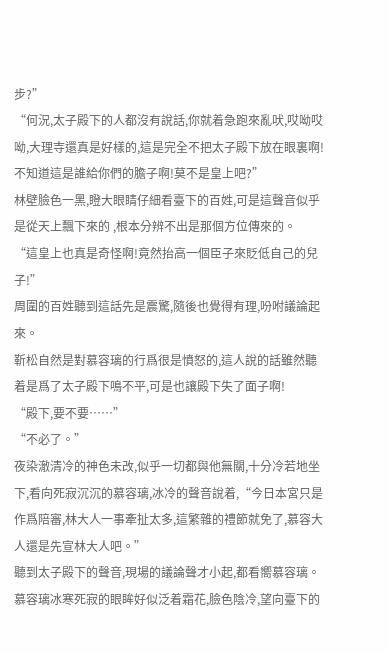步?”
“何況,太子殿下的人都沒有說話,你就着急跑來亂吠,哎呦哎呦,大理寺還真是好樣的,這是完全不把太子殿下放在眼裏啊!不知道這是誰給你們的膽子啊!莫不是皇上吧?”
林壁臉色一黑,瞪大眼睛仔細看臺下的百姓,可是這聲音似乎是從天上飄下來的 ,根本分辨不出是那個方位傳來的。
“這皇上也真是奇怪啊!竟然抬高一個臣子來貶低自己的兒子!”
周圍的百姓聽到這話先是震驚,隨後也覺得有理,吩咐議論起來。
靳松自然是對慕容璃的行爲很是憤怒的,這人說的話雖然聽着是爲了太子殿下鳴不平,可是也讓殿下失了面子啊!
“殿下,要不要……”
“不必了。”
夜染澈清冷的神色未改,似乎一切都與他無關,十分冷若地坐下,看向死寂沉沉的慕容璃,冰冷的聲音說着,“今日本宮只是作爲陪審,林大人一事牽扯太多,這繁雜的禮節就免了,慕容大人還是先宣林大人吧。”
聽到太子殿下的聲音,現場的議論聲才小起,都看嚮慕容璃。
慕容璃冰寒死寂的眼眸好似泛着霜花,臉色陰冷,望向臺下的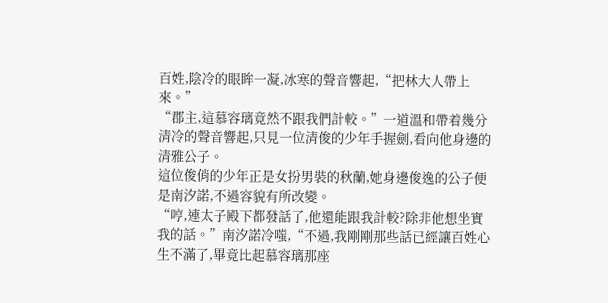百姓,陰冷的眼眸一凝,冰寒的聲音響起,“把林大人帶上來。”
“郡主,這慕容璃竟然不跟我們計較。”一道溫和帶着幾分清冷的聲音響起,只見一位清俊的少年手握劍,看向他身邊的清雅公子。
這位俊俏的少年正是女扮男裝的秋蘭,她身邊俊逸的公子便是南汐諾,不過容貌有所改變。
“哼,連太子殿下都發話了,他還能跟我計較?除非他想坐實我的話。”南汐諾冷嗤,“不過,我剛剛那些話已經讓百姓心生不滿了,畢竟比起慕容璃那座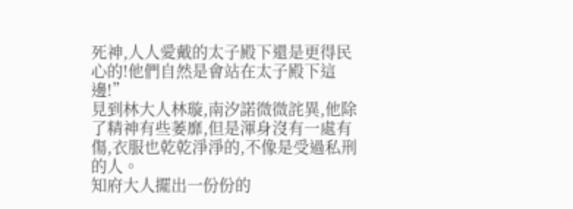死神,人人愛戴的太子殿下還是更得民心的!他們自然是會站在太子殿下這邊!”
見到林大人林璇,南汐諾微微詫異,他除了精神有些萎靡,但是渾身沒有一處有傷,衣服也乾乾淨淨的,不像是受過私刑的人。
知府大人擺出一份份的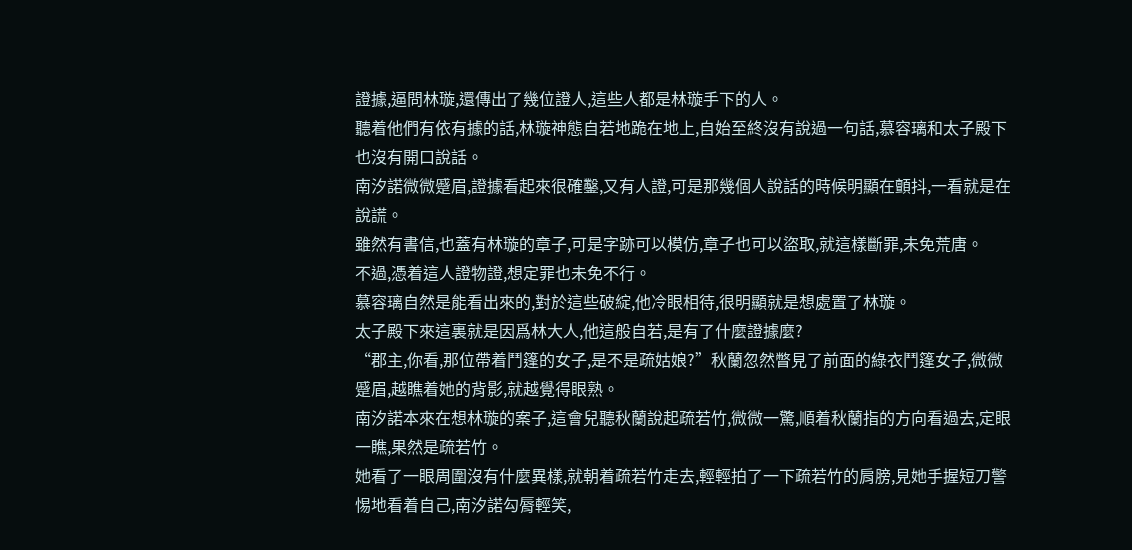證據,逼問林璇,還傳出了幾位證人,這些人都是林璇手下的人。
聽着他們有依有據的話,林璇神態自若地跪在地上,自始至終沒有說過一句話,慕容璃和太子殿下也沒有開口說話。
南汐諾微微蹙眉,證據看起來很確鑿,又有人證,可是那幾個人說話的時候明顯在顫抖,一看就是在說謊。
雖然有書信,也蓋有林璇的章子,可是字跡可以模仿,章子也可以盜取,就這樣斷罪,未免荒唐。
不過,憑着這人證物證,想定罪也未免不行。
慕容璃自然是能看出來的,對於這些破綻,他冷眼相待,很明顯就是想處置了林璇。
太子殿下來這裏就是因爲林大人,他這般自若,是有了什麼證據麼?
“郡主,你看,那位帶着鬥篷的女子,是不是疏姑娘?”秋蘭忽然瞥見了前面的綠衣鬥篷女子,微微蹙眉,越瞧着她的背影,就越覺得眼熟。
南汐諾本來在想林璇的案子,這會兒聽秋蘭說起疏若竹,微微一驚,順着秋蘭指的方向看過去,定眼一瞧,果然是疏若竹。
她看了一眼周圍沒有什麼異樣,就朝着疏若竹走去,輕輕拍了一下疏若竹的肩膀,見她手握短刀警惕地看着自己,南汐諾勾脣輕笑,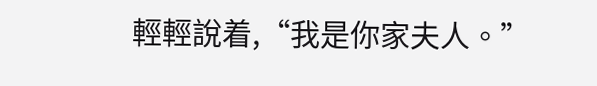輕輕說着,“我是你家夫人。”